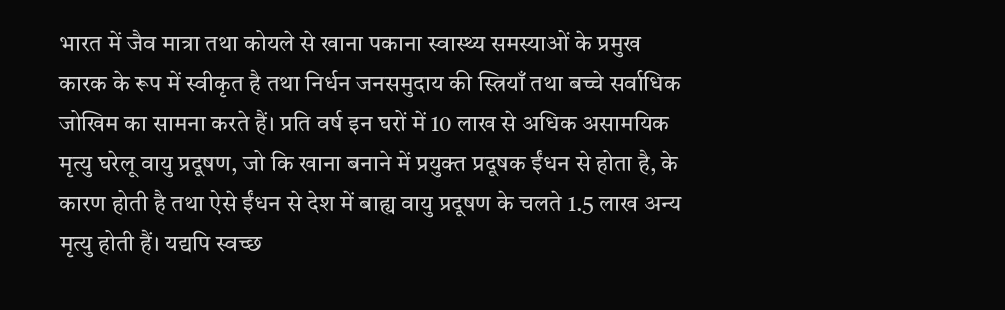भारत में जैव मात्रा तथा कोयले से खाना पकाना स्वास्थ्य समस्याओं के प्रमुख कारक के रूप में स्वीकृत है तथा निर्धन जनसमुदाय की स्त्रियाँ तथा बच्चे सर्वाधिक जोखिम का सामना करते हैं। प्रति वर्ष इन घरों में 10 लाख से अधिक असामयिक मृत्यु घरेलू वायु प्रदूषण, जो कि खाना बनाने में प्रयुक्त प्रदूषक ईंधन से होता है, के कारण होती है तथा ऐसे ईंधन से देश में बाह्य वायु प्रदूषण के चलते 1.5 लाख अन्य मृत्यु होती हैं। यद्यपि स्वच्छ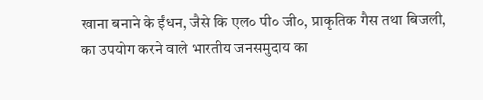खाना बनाने के ईंधन, जैसे कि एल० पी० जी०, प्राकृतिक गैस तथा बिजली, का उपयोग करने वाले भारतीय जनसमुदाय का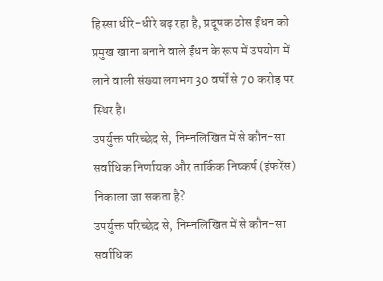हिस्सा धीरे-धीरे बढ़ रहा है, प्रदूषक ठोस ईंधन को प्रमुख खाना बनाने वाले ईंधन के रूप में उपयोग में लाने वाली संख्या लगभग 30 वर्षों से 70 करोड़ पर स्थिर है।
उपर्युक्त परिच्छेद से, निम्नलिखित में से कौन-सा सर्वाधिक निर्णायक और तार्किक निष्कर्ष (इंफरेंस) निकाला जा सकता है?
उपर्युक्त परिच्छेद से, निम्नलिखित में से कौन-सा सर्वाधिक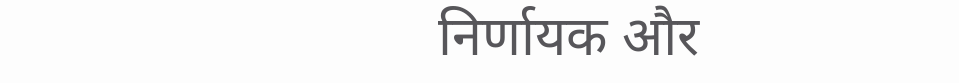निर्णायक और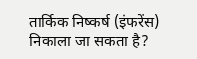तार्किक निष्कर्ष (इंफरेंस) निकाला जा सकता है?